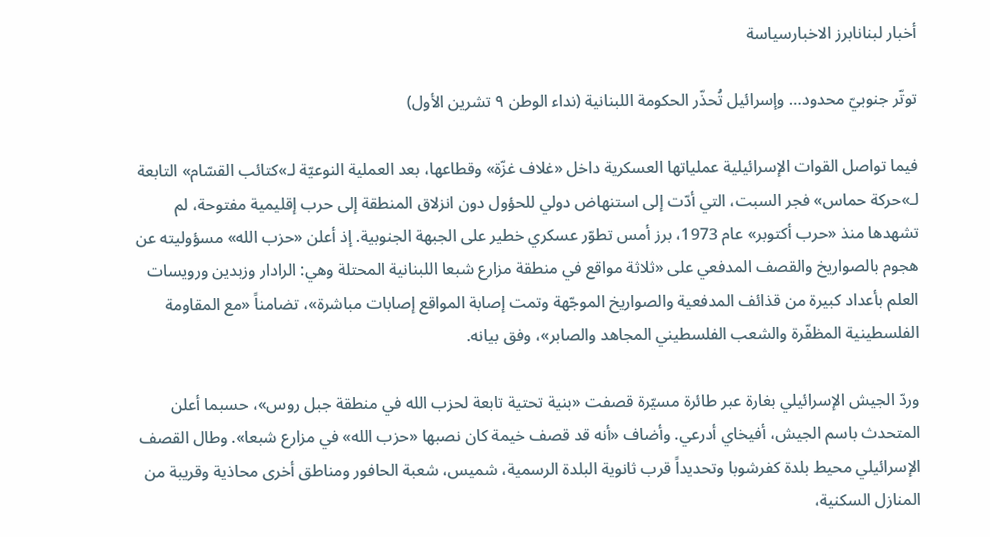أخبار لبنانابرز الاخبارسياسة

توتّر جنوبيّ محدود… وإسرائيل تُحذّر الحكومة اللبنانية (نداء الوطن ٩ تشرين الأول)

فيما تواصل القوات الإسرائيلية عملياتها العسكرية داخل «غلاف غزّة» وقطاعها، بعد العملية النوعيّة لـ»كتائب القسّام» التابعة لـ»حركة حماس» فجر السبت، التي أدّت إلى استنهاض دولي للحؤول دون انزلاق المنطقة إلى حرب إقليمية مفتوحة، لم تشهدها منذ «حرب أكتوبر» عام 1973، برز أمس تطوّر عسكري خطير على الجبهة الجنوبية. إذ أعلن «حزب الله» مسؤوليته عن هجوم بالصواريخ والقصف المدفعي على «ثلاثة مواقع في منطقة مزارع شبعا اللبنانية المحتلة وهي: الرادار وزبدين ورويسات العلم بأعداد كبيرة من قذائف المدفعية والصواريخ الموجّهة وتمت إصابة المواقع إصابات مباشرة»، تضامناً «مع المقاومة الفلسطينية المظفّرة والشعب الفلسطيني المجاهد والصابر»، وفق بيانه.

وردّ الجيش الإسرائيلي بغارة عبر طائرة مسيّرة قصفت «بنية تحتية تابعة لحزب الله في منطقة جبل روس»، حسبما أعلن المتحدث باسم الجيش، أفيخاي أدرعي. وأضاف «أنه قد قصف خيمة كان نصبها «حزب الله» في مزارع شبعا». وطال القصف الإسرائيلي محيط بلدة كفرشوبا وتحديداً قرب ثانوية البلدة الرسمية، شميس، شعبة الحافور ومناطق أخرى محاذية وقريبة من المنازل السكنية،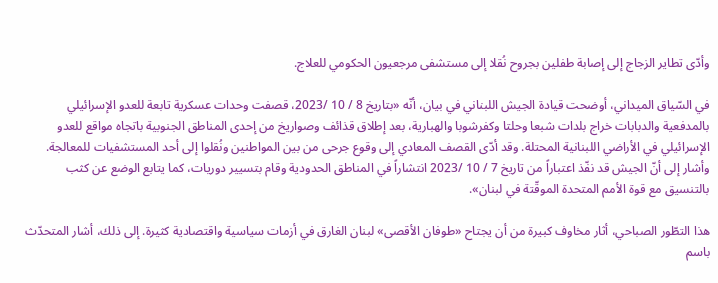وأدّى تطاير الزجاج إلى إصابة طفلين بجروح نُقلا إلى مستشفى مرجعيون الحكومي للعلاج.

في السّياق الميداني، أوضحت قيادة الجيش اللبناني في بيان، أنّه «بتاريخ 8 / 10 /2023، قصفت وحدات عسكرية تابعة للعدو الإسرائيلي بالمدفعية والدبابات خراج بلدات شبعا وحلتا وكفرشوبا والهبارية، بعد إطلاق قذائف وصواريخ من إحدى المناطق الجنوبية باتجاه مواقع للعدو الإسرائيلي في الأراضي اللبنانية المحتلة. وقد أدّى القصف المعادي إلى وقوع جرحى من بين المواطنين ونُقلوا إلى أحد المستشفيات للمعالجة. وأشار إلى أنّ الجيش قد نفّذ اعتباراً من تاريخ 7 / 10 /2023 انتشاراً في المناطق الحدودية وقام بتسيير دوريات، كما يتابع الوضع عن كثب بالتنسيق مع قوة الأمم المتحدة الموقّتة في لبنان».

هذا التطّور الصباحي، أثار مخاوف كبيرة من أن يجتاح «طوفان الأقصى» لبنان الغارق في أزمات سياسية واقتصادية كثيرة. إلى ذلك، أشار المتحدّث باسم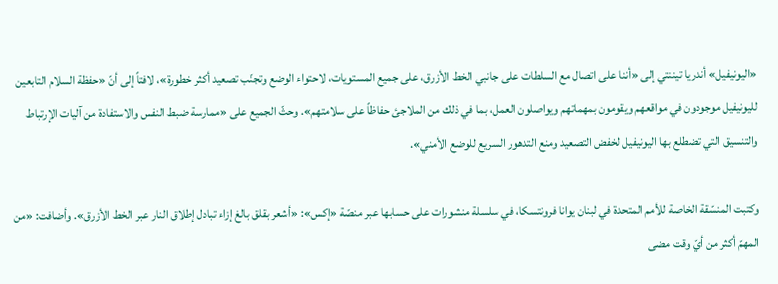«اليونيفيل» أندريا تيننتي إلى «أننا على اتصال مع السلطات على جانبي الخط الأزرق، على جميع المستويات، لاحتواء الوضع وتجنّب تصعيد أكثر خطورة»، لافتاً إلى أنّ «حفظة السلام التابعين لليونيفيل موجودون في مواقعهم ويقومون بمهماتهم ويواصلون العمل، بما في ذلك من الملاجئ حفاظاً على سلامتهم». وحثّ الجميع على «ممارسة ضبط النفس والاستفادة من آليات الإرتباط والتنسيق التي تضطلع بها اليونيفيل لخفض التصعيد ومنع التدهور السريع للوضع الأمني».

وكتبت المنسّقة الخاصة للأمم المتحدة في لبنان يوانا فرونتسكا، في سلسلة منشورات على حسابها عبر منصّة «إكس»: «أشعر بقلق بالغ إزاء تبادل إطلاق النار عبر الخط الأزرق». وأضافت: «من المهمّ أكثر من أيّ وقت مضى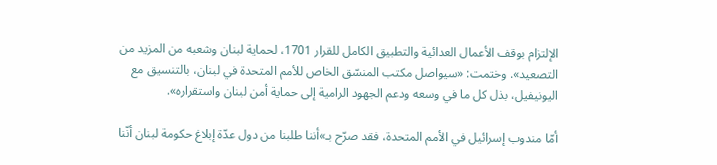الإلتزام بوقف الأعمال العدائية والتطبيق الكامل للقرار 1701، لحماية لبنان وشعبه من المزيد من التصعيد». وختمت: «سيواصل مكتب المنسّق الخاص للأمم المتحدة في لبنان، بالتنسيق مع اليونيفيل، بذل كل ما في وسعه ودعم الجهود الرامية إلى حماية أمن لبنان واستقراره».

أمّا مندوب إسرائيل في الأمم المتحدة، فقد صرّح بـ»أننا طلبنا من دول عدّة إبلاغ حكومة لبنان أنّنا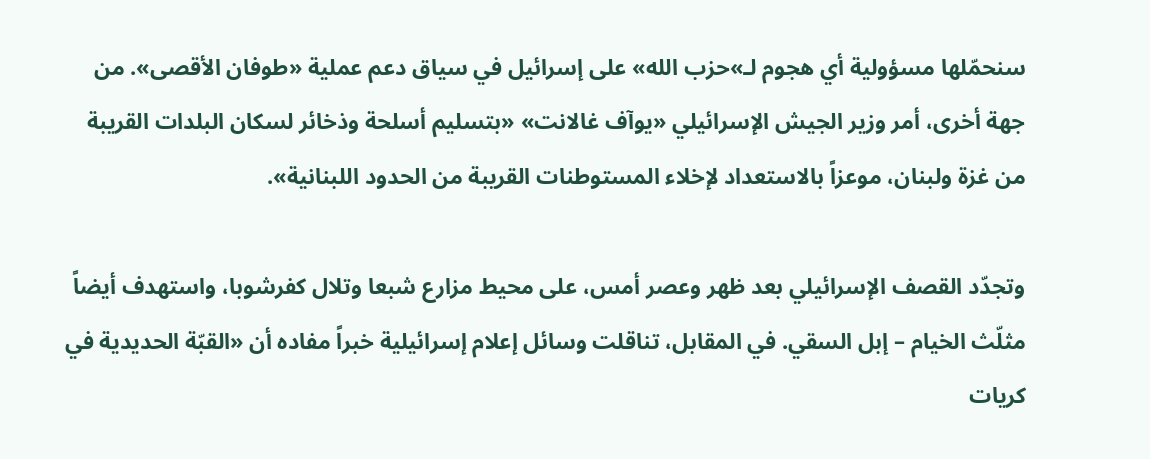سنحمّلها مسؤولية أي هجوم لـ»حزب الله» على إسرائيل في سياق دعم عملية «طوفان الأقصى». من جهة أخرى، أمر وزير الجيش الإسرائيلي «يوآف غالانت» «بتسليم أسلحة وذخائر لسكان البلدات القريبة من غزة ولبنان، موعزاً بالاستعداد لإخلاء المستوطنات القريبة من الحدود اللبنانية».

وتجدّد القصف الإسرائيلي بعد ظهر وعصر أمس، على محيط مزارع شبعا وتلال كفرشوبا، واستهدف أيضاً مثلّث الخيام – إبل السقي. في المقابل، تناقلت وسائل إعلام إسرائيلية خبراً مفاده أن «القبّة الحديدية في كريات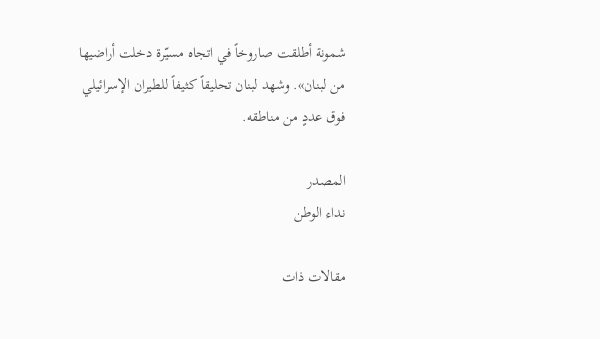شمونة أطلقت صاروخاً في اتجاه مسيّرة دخلت أراضيها من لبنان». وشهد لبنان تحليقاً كثيفاً للطيران الإسرائيلي فوق عددٍ من مناطقه.

المصدر
نداء الوطن

مقالات ذات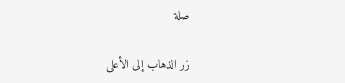صلة

زر الذهاب إلى الأعلى